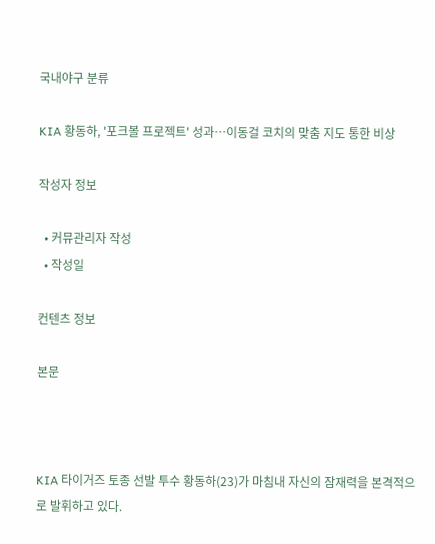국내야구 분류

KIA 황동하, '포크볼 프로젝트' 성과…이동걸 코치의 맞춤 지도 통한 비상

작성자 정보

  • 커뮤관리자 작성
  • 작성일

컨텐츠 정보

본문



KIA 타이거즈 토종 선발 투수 황동하(23)가 마침내 자신의 잠재력을 본격적으로 발휘하고 있다.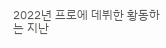2022년 프로에 데뷔한 황동하는 지난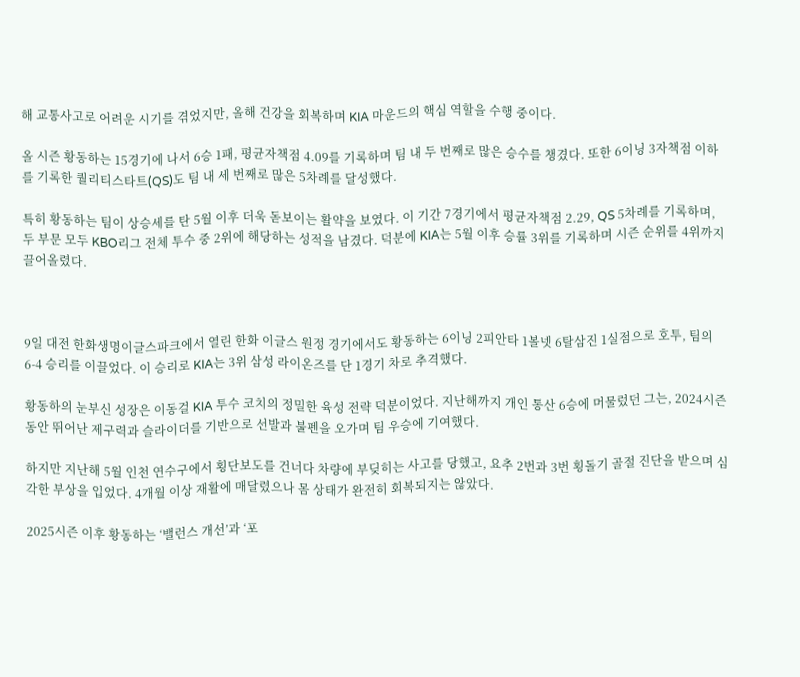해 교통사고로 어려운 시기를 겪었지만, 올해 건강을 회복하며 KIA 마운드의 핵심 역할을 수행 중이다.

올 시즌 황동하는 15경기에 나서 6승 1패, 평균자책점 4.09를 기록하며 팀 내 두 번째로 많은 승수를 챙겼다. 또한 6이닝 3자책점 이하를 기록한 퀄리티스타트(QS)도 팀 내 세 번째로 많은 5차례를 달성했다.

특히 황동하는 팀이 상승세를 탄 5월 이후 더욱 돋보이는 활약을 보였다. 이 기간 7경기에서 평균자책점 2.29, QS 5차례를 기록하며, 두 부문 모두 KBO리그 전체 투수 중 2위에 해당하는 성적을 남겼다. 덕분에 KIA는 5월 이후 승률 3위를 기록하며 시즌 순위를 4위까지 끌어올렸다.



9일 대전 한화생명이글스파크에서 열린 한화 이글스 원정 경기에서도 황동하는 6이닝 2피안타 1볼넷 6탈삼진 1실점으로 호투, 팀의 6-4 승리를 이끌었다. 이 승리로 KIA는 3위 삼성 라이온즈를 단 1경기 차로 추격했다.

황동하의 눈부신 성장은 이동걸 KIA 투수 코치의 정밀한 육성 전략 덕분이었다. 지난해까지 개인 통산 6승에 머물렀던 그는, 2024시즌 동안 뛰어난 제구력과 슬라이더를 기반으로 선발과 불펜을 오가며 팀 우승에 기여했다.

하지만 지난해 5월 인천 연수구에서 횡단보도를 건너다 차량에 부딪히는 사고를 당했고, 요추 2번과 3번 횡돌기 골절 진단을 받으며 심각한 부상을 입었다. 4개월 이상 재활에 매달렸으나 몸 상태가 완전히 회복되지는 않았다.

2025시즌 이후 황동하는 ‘밸런스 개선’과 ‘포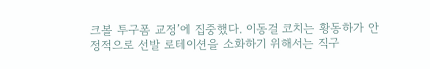크볼 투구폼 교정’에 집중했다. 이동걸 코치는 황동하가 안정적으로 선발 로테이션을 소화하기 위해서는 직구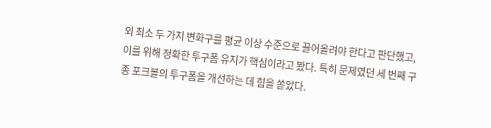외 최소 두 가지 변화구를 평균 이상 수준으로 끌어올려야 한다고 판단했고, 이를 위해 정확한 투구폼 유지가 핵심이라고 봤다. 특히 문제였던 세 번째 구종 포크볼의 투구폼을 개선하는 데 힘을 쏟았다.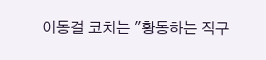이동걸 코치는 "황동하는 직구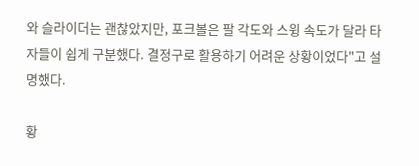와 슬라이더는 괜찮았지만, 포크볼은 팔 각도와 스윙 속도가 달라 타자들이 쉽게 구분했다. 결정구로 활용하기 어려운 상황이었다"고 설명했다.

황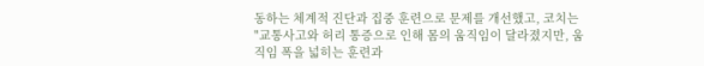동하는 체계적 진단과 집중 훈련으로 문제를 개선했고, 코치는 "교통사고와 허리 통증으로 인해 몸의 움직임이 달라졌지만, 움직임 폭을 넓히는 훈련과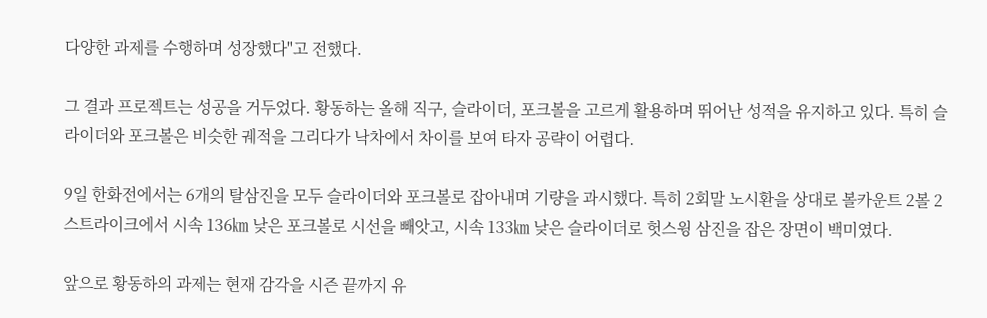다양한 과제를 수행하며 성장했다"고 전했다.

그 결과 프로젝트는 성공을 거두었다. 황동하는 올해 직구, 슬라이더, 포크볼을 고르게 활용하며 뛰어난 성적을 유지하고 있다. 특히 슬라이더와 포크볼은 비슷한 궤적을 그리다가 낙차에서 차이를 보여 타자 공략이 어렵다.

9일 한화전에서는 6개의 탈삼진을 모두 슬라이더와 포크볼로 잡아내며 기량을 과시했다. 특히 2회말 노시환을 상대로 볼카운트 2볼 2스트라이크에서 시속 136㎞ 낮은 포크볼로 시선을 빼앗고, 시속 133㎞ 낮은 슬라이더로 헛스윙 삼진을 잡은 장면이 백미였다.

앞으로 황동하의 과제는 현재 감각을 시즌 끝까지 유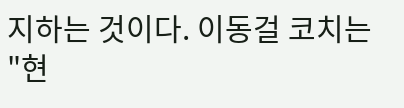지하는 것이다. 이동걸 코치는 "현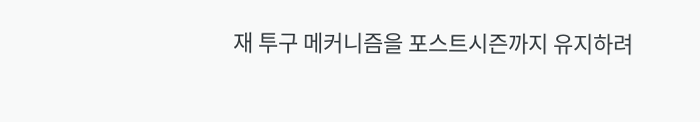재 투구 메커니즘을 포스트시즌까지 유지하려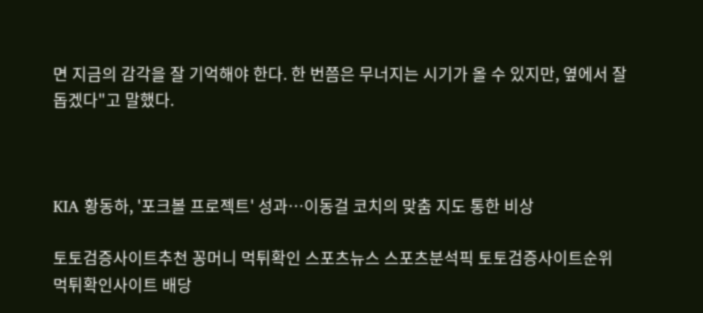면 지금의 감각을 잘 기억해야 한다. 한 번쯤은 무너지는 시기가 올 수 있지만, 옆에서 잘 돕겠다"고 말했다.



KIA 황동하, '포크볼 프로젝트' 성과…이동걸 코치의 맞춤 지도 통한 비상

토토검증사이트추천 꽁머니 먹튀확인 스포츠뉴스 스포츠분석픽 토토검증사이트순위 먹튀확인사이트 배당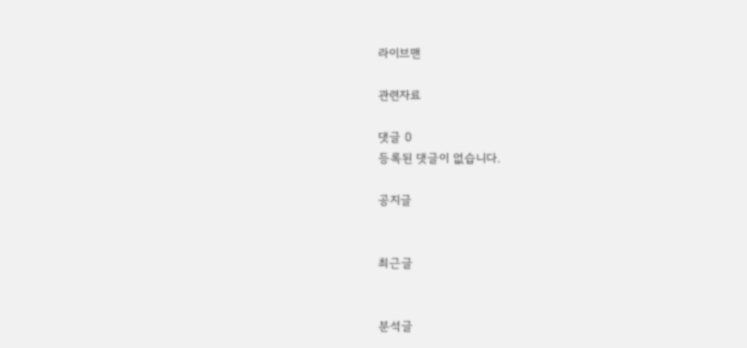라이브맨

관련자료

댓글 0
등록된 댓글이 없습니다.

공지글


최근글


분석글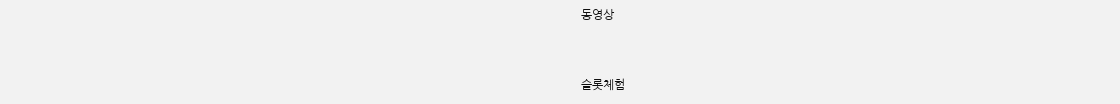동영상


슬롯체험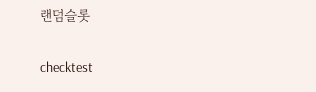랜덤슬롯


checktest